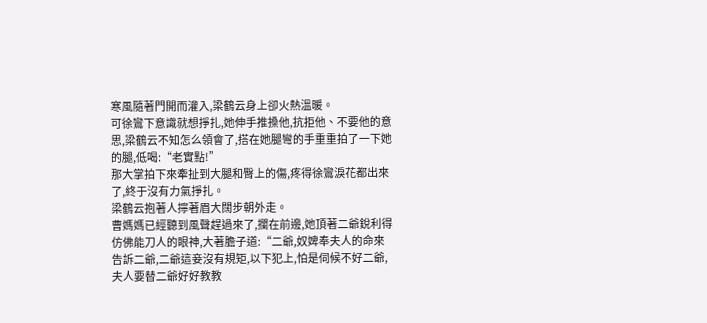寒風隨著門開而灌入,梁鶴云身上卻火熱溫暖。
可徐鸞下意識就想掙扎,她伸手推搡他,抗拒他、不要他的意思,梁鶴云不知怎么領會了,搭在她腿彎的手重重拍了一下她的腿,低喝:“老實點!”
那大掌拍下來牽扯到大腿和臀上的傷,疼得徐鸞淚花都出來了,終于沒有力氣掙扎。
梁鶴云抱著人擰著眉大闊步朝外走。
曹媽媽已經聽到風聲趕過來了,攔在前邊,她頂著二爺銳利得仿佛能刀人的眼神,大著膽子道:“二爺,奴婢奉夫人的命來告訴二爺,二爺這妾沒有規矩,以下犯上,怕是伺候不好二爺,夫人要替二爺好好教教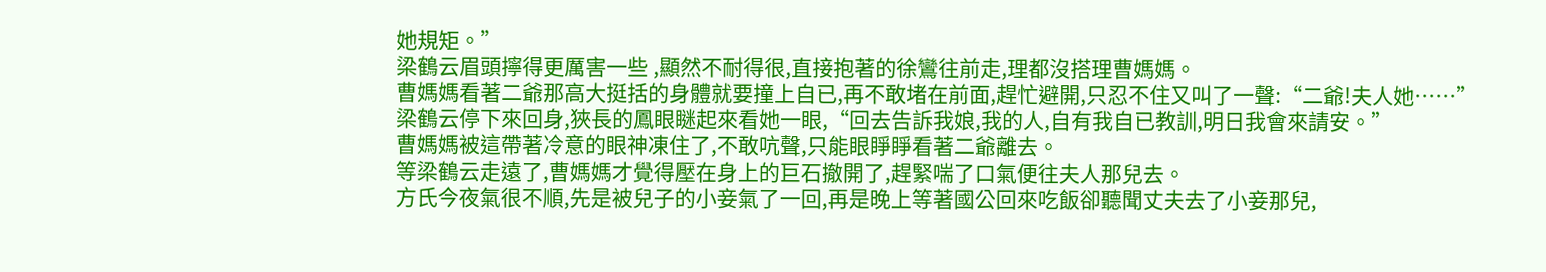她規矩。”
梁鶴云眉頭擰得更厲害一些 ,顯然不耐得很,直接抱著的徐鸞往前走,理都沒搭理曹媽媽。
曹媽媽看著二爺那高大挺括的身體就要撞上自已,再不敢堵在前面,趕忙避開,只忍不住又叫了一聲:“二爺!夫人她……”
梁鶴云停下來回身,狹長的鳳眼瞇起來看她一眼,“回去告訴我娘,我的人,自有我自已教訓,明日我會來請安。”
曹媽媽被這帶著冷意的眼神凍住了,不敢吭聲,只能眼睜睜看著二爺離去。
等梁鶴云走遠了,曹媽媽才覺得壓在身上的巨石撤開了,趕緊喘了口氣便往夫人那兒去。
方氏今夜氣很不順,先是被兒子的小妾氣了一回,再是晚上等著國公回來吃飯卻聽聞丈夫去了小妾那兒,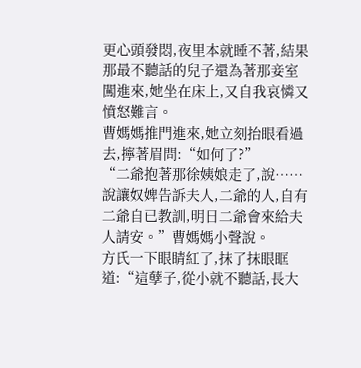更心頭發悶,夜里本就睡不著,結果那最不聽話的兒子還為著那妾室闖進來,她坐在床上,又自我哀憐又憤怒難言。
曹媽媽推門進來,她立刻抬眼看過去,擰著眉問:“如何了?”
“二爺抱著那徐姨娘走了,說……說讓奴婢告訴夫人,二爺的人,自有二爺自已教訓,明日二爺會來給夫人請安。”曹媽媽小聲說。
方氏一下眼睛紅了,抹了抹眼眶道:“這孽子,從小就不聽話,長大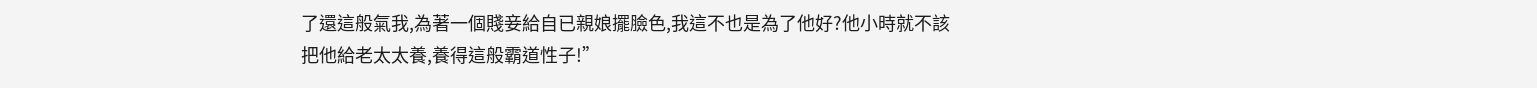了還這般氣我,為著一個賤妾給自已親娘擺臉色,我這不也是為了他好?他小時就不該把他給老太太養,養得這般霸道性子!”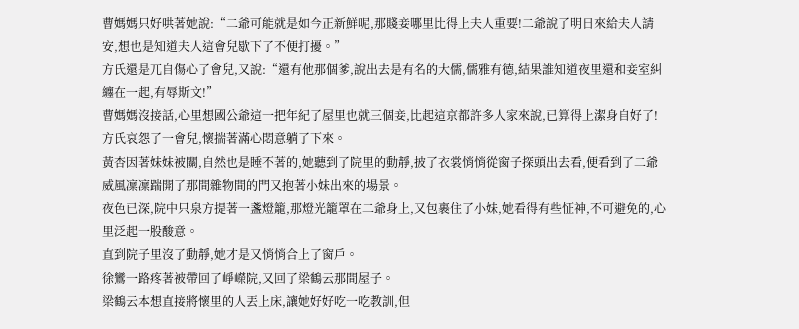曹媽媽只好哄著她說:“二爺可能就是如今正新鮮呢,那賤妾哪里比得上夫人重要!二爺說了明日來給夫人請安,想也是知道夫人這會兒歇下了不便打擾。”
方氏還是兀自傷心了會兒,又說:“還有他那個爹,說出去是有名的大儒,儒雅有德,結果誰知道夜里還和妾室糾纏在一起,有辱斯文!”
曹媽媽沒接話,心里想國公爺這一把年紀了屋里也就三個妾,比起這京都許多人家來說,已算得上潔身自好了!
方氏哀怨了一會兒,懷揣著滿心悶意躺了下來。
黃杏因著妹妹被關,自然也是睡不著的,她聽到了院里的動靜,披了衣裳悄悄從窗子探頭出去看,便看到了二爺威風凜凜踹開了那間雜物間的門又抱著小妹出來的場景。
夜色已深,院中只泉方提著一盞燈籠,那燈光籠罩在二爺身上,又包裹住了小妹,她看得有些怔神,不可避免的,心里泛起一股酸意。
直到院子里沒了動靜,她才是又悄悄合上了窗戶。
徐鸞一路疼著被帶回了崢嶸院,又回了梁鶴云那間屋子。
梁鶴云本想直接將懷里的人丟上床,讓她好好吃一吃教訓,但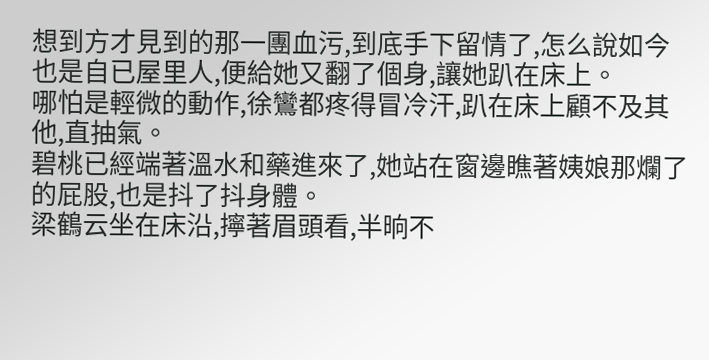想到方才見到的那一團血污,到底手下留情了,怎么說如今也是自已屋里人,便給她又翻了個身,讓她趴在床上。
哪怕是輕微的動作,徐鸞都疼得冒冷汗,趴在床上顧不及其他,直抽氣。
碧桃已經端著溫水和藥進來了,她站在窗邊瞧著姨娘那爛了的屁股,也是抖了抖身體。
梁鶴云坐在床沿,擰著眉頭看,半晌不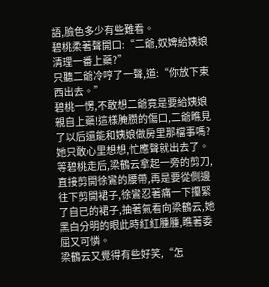語,臉色多少有些難看。
碧桃柔著聲開口:“二爺,奴婢給姨娘清理一番上藥?”
只聽二爺冷哼了一聲,道:“你放下東西出去。”
碧桃一愣,不敢想二爺竟是要給姨娘親自上藥!這樣腌臜的傷口,二爺瞧見了以后還能和姨娘做房里那檔事嗎?
她只敢心里想想,忙應聲就出去了。
等碧桃走后,梁鶴云拿起一旁的剪刀,直接剪開徐鸞的腰帶,再是要從側邊往下剪開裙子,徐鸞忍著痛一下攥緊了自已的裙子,抽著氣看向梁鶴云,她黑白分明的眼此時紅紅腫腫,瞧著委屈又可憐。
梁鶴云又覺得有些好笑,“怎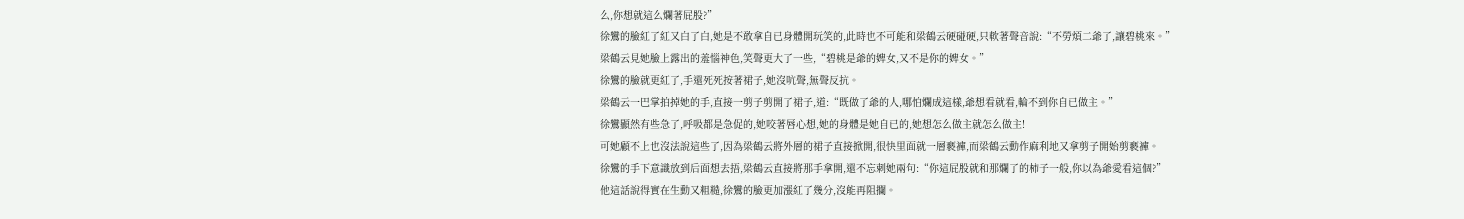么,你想就這么爛著屁股?”
徐鸞的臉紅了紅又白了白,她是不敢拿自已身體開玩笑的,此時也不可能和梁鶴云硬碰硬,只軟著聲音說:“不勞煩二爺了,讓碧桃來。”
梁鶴云見她臉上露出的羞惱神色,笑聲更大了一些,“碧桃是爺的婢女,又不是你的婢女。”
徐鸞的臉就更紅了,手還死死按著裙子,她沒吭聲,無聲反抗。
梁鶴云一巴掌拍掉她的手,直接一剪子剪開了裙子,道:“既做了爺的人,哪怕爛成這樣,爺想看就看,輪不到你自已做主。”
徐鸞顯然有些急了,呼吸都是急促的,她咬著唇心想,她的身體是她自已的,她想怎么做主就怎么做主!
可她顧不上也沒法說這些了,因為梁鶴云將外層的裙子直接掀開,很快里面就一層褻褲,而梁鶴云動作麻利地又拿剪子開始剪褻褲。
徐鸞的手下意識放到后面想去捂,梁鶴云直接將那手拿開,還不忘刺她兩句:“你這屁股就和那爛了的柿子一般,你以為爺愛看這個?”
他這話說得實在生動又粗糙,徐鸞的臉更加漲紅了幾分,沒能再阻攔。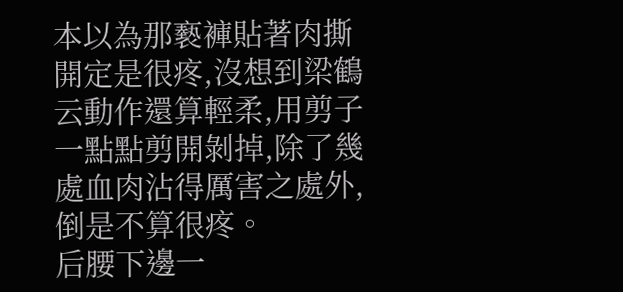本以為那褻褲貼著肉撕開定是很疼,沒想到梁鶴云動作還算輕柔,用剪子一點點剪開剝掉,除了幾處血肉沾得厲害之處外,倒是不算很疼。
后腰下邊一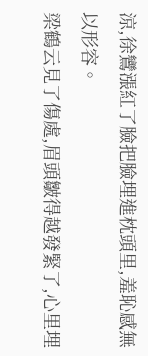涼,徐鸞漲紅了臉把臉埋進枕頭里,羞恥感無以形容。
梁鶴云見了傷處,眉頭皺得越發緊了,心里埋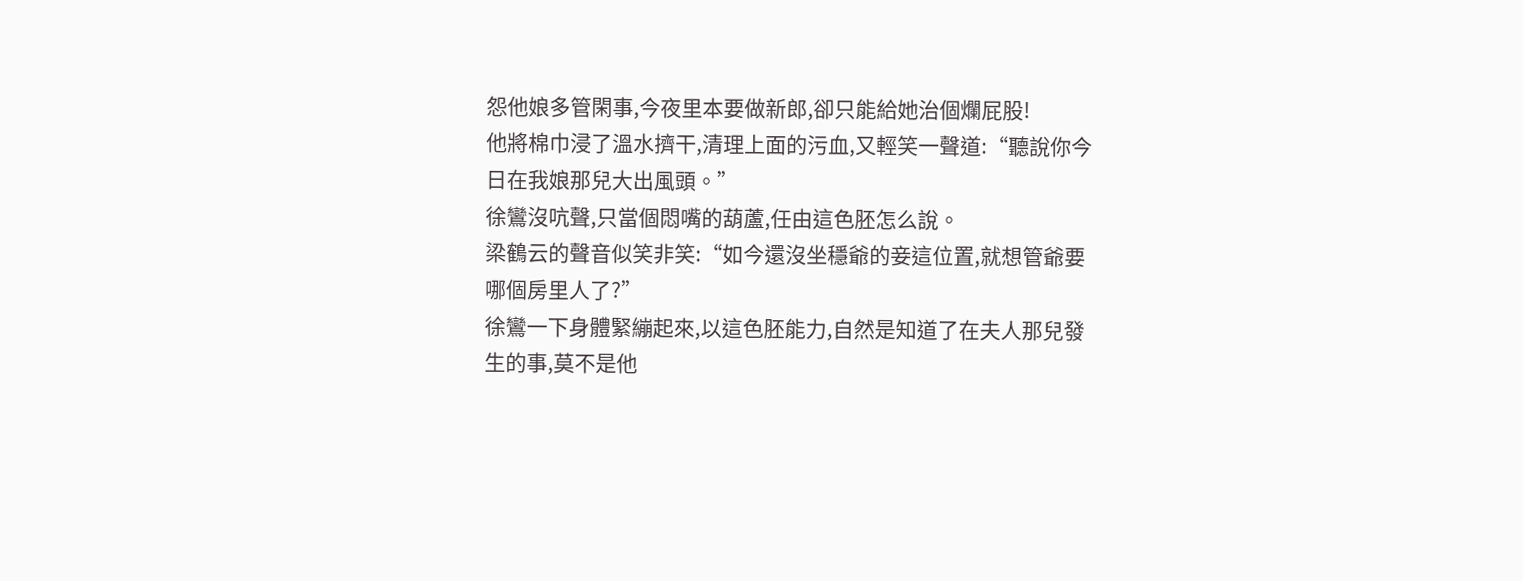怨他娘多管閑事,今夜里本要做新郎,卻只能給她治個爛屁股!
他將棉巾浸了溫水擠干,清理上面的污血,又輕笑一聲道:“聽說你今日在我娘那兒大出風頭。”
徐鸞沒吭聲,只當個悶嘴的葫蘆,任由這色胚怎么說。
梁鶴云的聲音似笑非笑:“如今還沒坐穩爺的妾這位置,就想管爺要哪個房里人了?”
徐鸞一下身體緊繃起來,以這色胚能力,自然是知道了在夫人那兒發生的事,莫不是他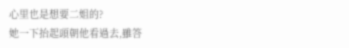心里也是想要二姐的?
她一下抬起頭朝他看過去,雖答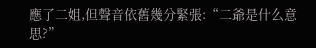應了二姐,但聲音依舊幾分緊張:“二爺是什么意思?”